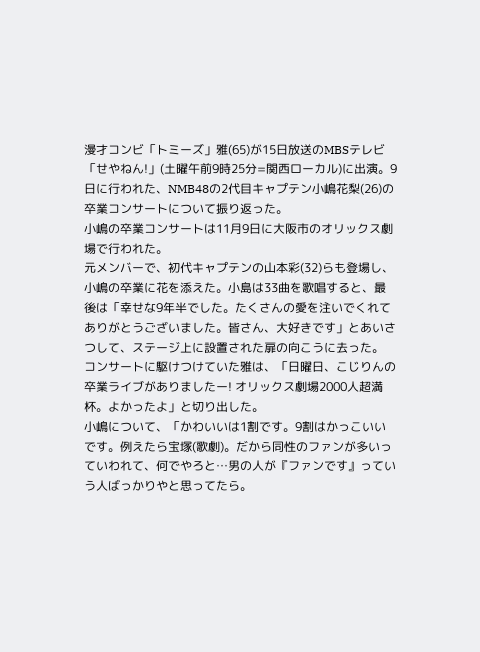漫才コンビ「トミーズ」雅(65)が15日放送のMBSテレビ「せやねん!」(土曜午前9時25分=関西ローカル)に出演。9日に行われた、NMB48の2代目キャプテン小嶋花梨(26)の卒業コンサートについて振り返った。
小嶋の卒業コンサートは11月9日に大阪市のオリックス劇場で行われた。
元メンバーで、初代キャプテンの山本彩(32)らも登場し、小嶋の卒業に花を添えた。小島は33曲を歌唱すると、最後は「幸せな9年半でした。たくさんの愛を注いでくれてありがとうございました。皆さん、大好きです」とあいさつして、ステージ上に設置された扉の向こうに去った。
コンサートに駆けつけていた雅は、「日曜日、こじりんの卒業ライブがありましたー! オリックス劇場2000人超満杯。よかったよ」と切り出した。
小嶋について、「かわいいは1割です。9割はかっこいいです。例えたら宝塚(歌劇)。だから同性のファンが多いっていわれて、何でやろと…男の人が『ファンです』っていう人ばっかりやと思ってたら。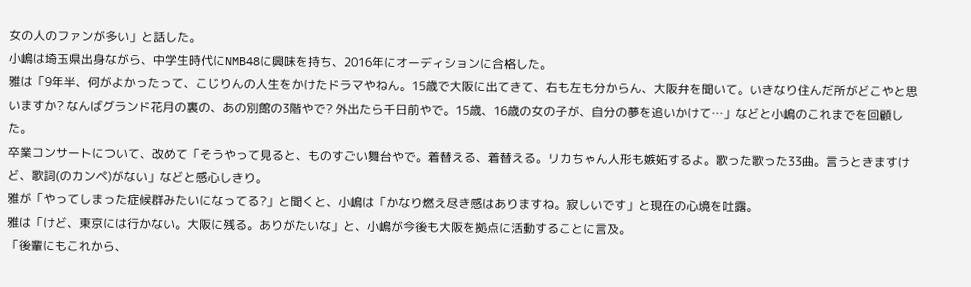女の人のファンが多い」と話した。
小嶋は埼玉県出身ながら、中学生時代にNMB48に興味を持ち、2016年にオーディションに合格した。
雅は「9年半、何がよかったって、こじりんの人生をかけたドラマやねん。15歳で大阪に出てきて、右も左も分からん、大阪弁を聞いて。いきなり住んだ所がどこやと思いますか? なんばグランド花月の裏の、あの別館の3階やで? 外出たら千日前やで。15歳、16歳の女の子が、自分の夢を追いかけて…」などと小嶋のこれまでを回顧した。
卒業コンサートについて、改めて「そうやって見ると、ものすごい舞台やで。着替える、着替える。リカちゃん人形も嫉妬するよ。歌った歌った33曲。言うときますけど、歌詞(のカンペ)がない」などと感心しきり。
雅が「やってしまった症候群みたいになってる?」と聞くと、小嶋は「かなり燃え尽き感はありますね。寂しいです」と現在の心境を吐露。
雅は「けど、東京には行かない。大阪に残る。ありがたいな」と、小嶋が今後も大阪を拠点に活動することに言及。
「後輩にもこれから、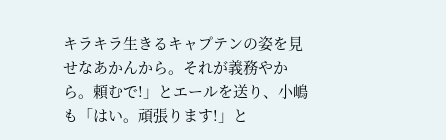キラキラ生きるキャプテンの姿を見せなあかんから。それが義務やから。頼むで!」とエールを送り、小嶋も「はい。頑張ります!」と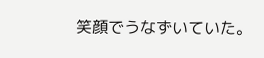笑顔でうなずいていた。